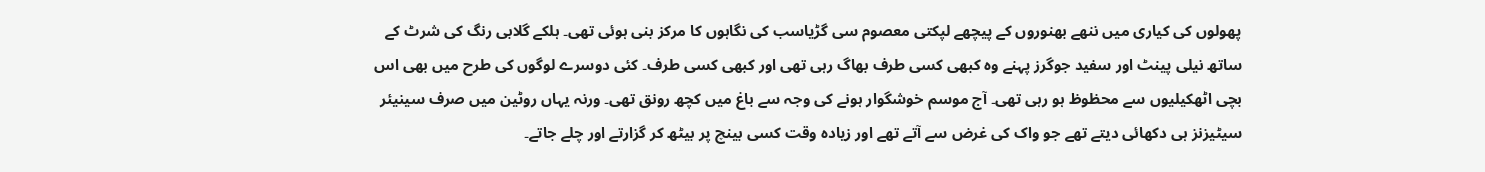پھولوں کی کیاری میں ننھے بھنوروں کے پیچھے لپکتی معصوم سی گڑیاسب کی نگاہوں کا مرکز بنی ہوئی تھی۔ ہلکے گلابی رنگ کی شرٹ کے ساتھ نیلی پینٹ اور سفید جوگرز پہنے وہ کبھی کسی طرف بھاگ رہی تھی اور کبھی کسی طرف۔ کئی دوسرے لوگوں کی طرح میں بھی اس بچی اٹھکیلیوں سے محظوظ ہو رہی تھی۔ آج موسم خوشگوار ہونے کی وجہ سے باغ میں کچھ رونق تھی۔ ورنہ یہاں روٹین میں صرف سینیئر سیٹیزنز ہی دکھائی دیتے تھے جو واک کی غرض سے آتے تھے اور زیادہ وقت کسی بینچ پر بیٹھ کر گزارتے اور چلے جاتے۔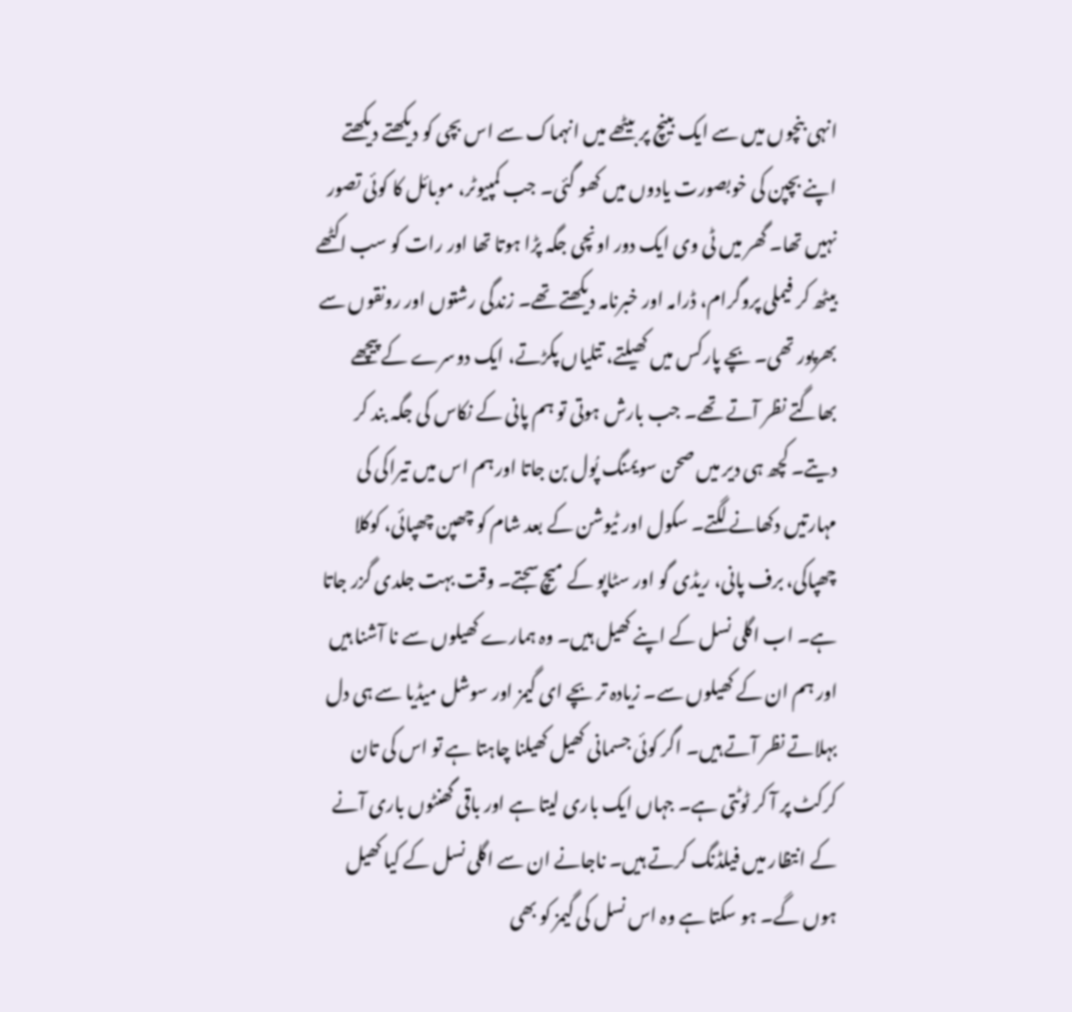انہی بنچوں میں سے ایک بینچ پر بیٹھے میں انہماک سے اس بچی کو دیکھتے دیکھتے اپنے بچپن کی خوبصورت یادوں میں کھو گئی۔ جب کمپیوٹر، موبائل کا کوئی تصور نہیں تھا۔ گھر میں ٹی وی ایک دور اونچی جگہ پڑا ہوتا تھا اور رات کو سب اکٹھے بیٹھ کر فیملی پروگرام، ڈرامہ اور خبرنامہ دیکھتے تھے۔ زندگی رشتوں اور رونقوں سے بھرپور تھی۔ بچے پارکس میں کھیلتے، تتلیاں پکڑتے، ایک دوسرے کے پیچھے بھاگتے نظر آتے تھے۔ جب بارش ہوتی تو ہم پانی کے نکاس کی جگہ بند کر دیتے۔ کچھ ہی دیر میں صحن سویمنگ پُول بن جاتا اور ہم اس میں تیراکی کی مہارتیں دکھانے لگتے۔ سکول اور ٹیوشن کے بعد شام کو چھپن چھپائی، کوکلا چھپاکی، برف پانی، ریڈی گو اور سٹاپو کے میچ سجتے۔ وقت بہت جلدی گزر جاتا ہے۔ اب اگلی نسل کے اپنے کھیل ہیں۔ وہ ہمارے کھیلوں سے نا آشنا ہیں اور ہم ان کے کھیلوں سے۔ زیادہ تر بچے ای گیمز اور سوشل میڈیا سے ہی دل بہلاتے نظر آتے ہیں۔ اگر کوئی جسمانی کھیل کھیلنا چاہتا ہے تو اس کی تان کرکٹ پر آ کر ٹوٹتی ہے۔ جہاں ایک باری لیتا ہے اور باقی گھنٹوں باری آنے کے انتظار میں فیلڈنگ کرتے ہیں۔ ناجانے ان سے اگلی نسل کے کیا کھیل ہوں گے۔ ہو سکتا ہے وہ اس نسل کی گیمز کو بھی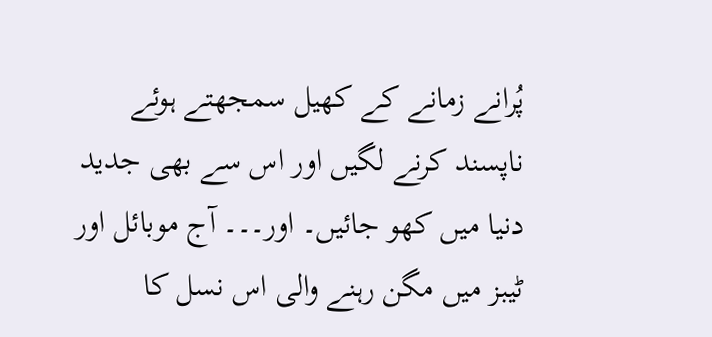پُرانے زمانے کے کھیل سمجھتے ہوئے ناپسند کرنے لگیں اور اس سے بھی جدید دنیا میں کھو جائیں۔ اور۔۔۔ آج موبائل اور ٹیبز میں مگن رہنے والی اس نسل کا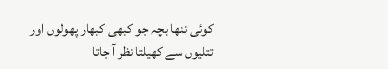کوئی ننھا بچہ جو کبھی کبھار پھولوں اور تتلیوں سے کھیلتا نظر آ جاتا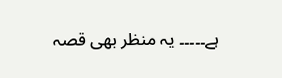ہے۔۔۔۔۔ یہ منظر بھی قصہ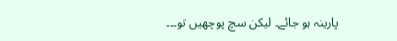پارینہ ہو جائے۔ لیکن سچ پوچھیں تو۔۔۔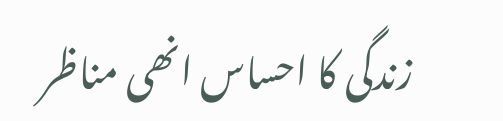زندگی کا احساس انھی مناظر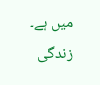میں ہے۔
زندگی